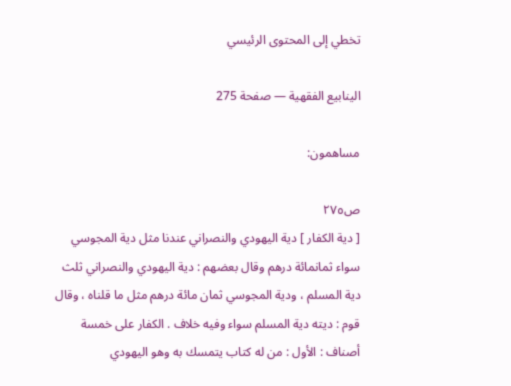تخطي إلى المحتوى الرئيسي

الينابيع الفقهية — صفحة 275

مساهمون:

ص٢٧٥
[ دية الكفار ] دية اليهودي والنصراني عندنا مثل دية المجوسي سواء ثمانمائة درهم وقال بعضهم : دية اليهودي والنصراني ثلث دية المسلم ، ودية المجوسي ثمان مائة درهم مثل ما قلناه ، وقال قوم : ديته دية المسلم سواء وفيه خلاف . الكفار على خمسة أصناف : الأول : من له كتاب يتمسك به وهو اليهودي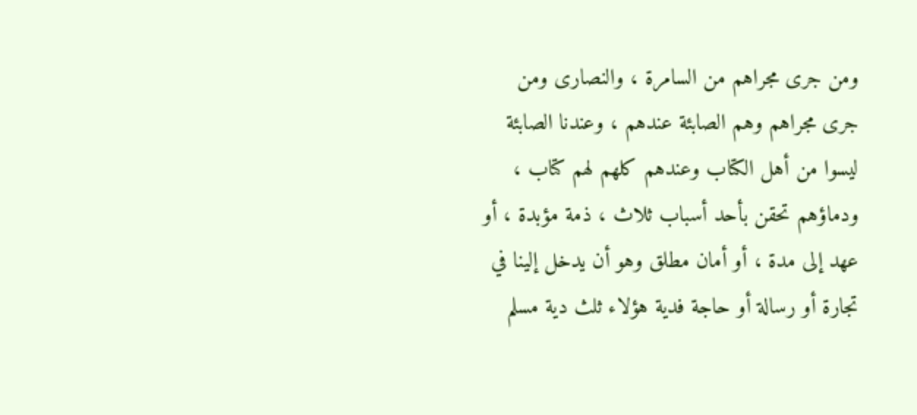ومن جرى مجراهم من السامرة ، والنصارى ومن جرى مجراهم وهم الصابئة عندهم ، وعندنا الصابئة ليسوا من أهل الكتاب وعندهم كلهم لهم كتاب ، ودماؤهم تحقن بأحد أسباب ثلاث ، ذمة مؤبدة ، أو عهد إلى مدة ، أو أمان مطلق وهو أن يدخل إلينا في تجارة أو رسالة أو حاجة فدية هؤلاء ثلث دية مسلم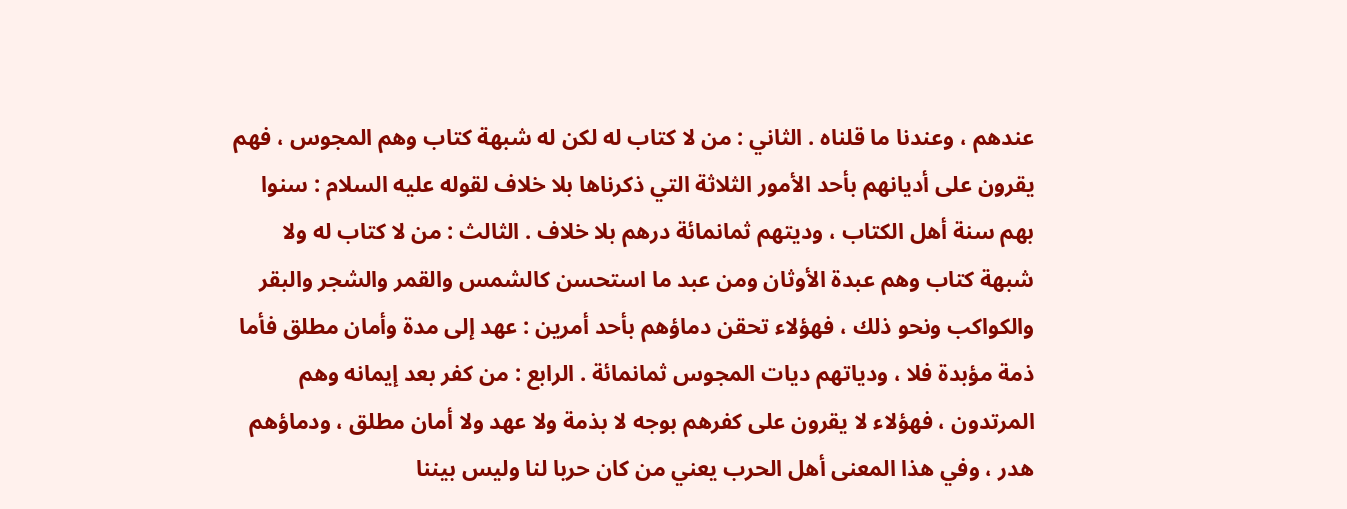عندهم ، وعندنا ما قلناه . الثاني : من لا كتاب له لكن له شبهة كتاب وهم المجوس ، فهم يقرون على أديانهم بأحد الأمور الثلاثة التي ذكرناها بلا خلاف لقوله عليه السلام : سنوا بهم سنة أهل الكتاب ، وديتهم ثمانمائة درهم بلا خلاف . الثالث : من لا كتاب له ولا شبهة كتاب وهم عبدة الأوثان ومن عبد ما استحسن كالشمس والقمر والشجر والبقر والكواكب ونحو ذلك ، فهؤلاء تحقن دماؤهم بأحد أمرين : عهد إلى مدة وأمان مطلق فأما ذمة مؤبدة فلا ، ودياتهم ديات المجوس ثمانمائة . الرابع : من كفر بعد إيمانه وهم المرتدون ، فهؤلاء لا يقرون على كفرهم بوجه لا بذمة ولا عهد ولا أمان مطلق ، ودماؤهم هدر ، وفي هذا المعنى أهل الحرب يعني من كان حربا لنا وليس بيننا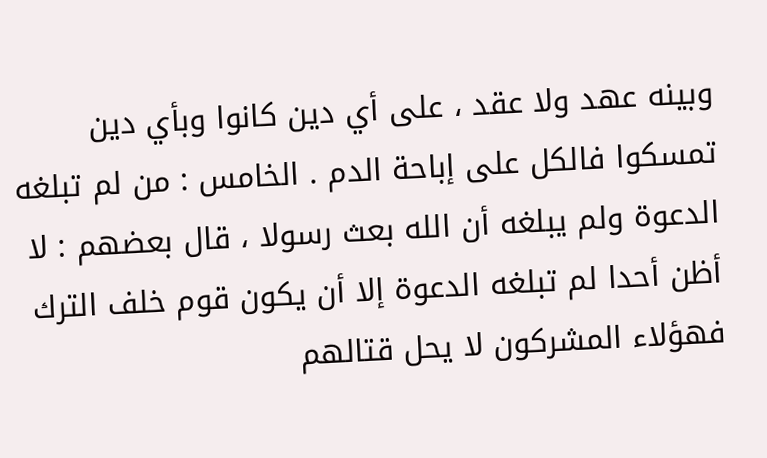وبينه عهد ولا عقد ، على أي دين كانوا وبأي دين تمسكوا فالكل على إباحة الدم . الخامس : من لم تبلغه الدعوة ولم يبلغه أن الله بعث رسولا ، قال بعضهم : لا أظن أحدا لم تبلغه الدعوة إلا أن يكون قوم خلف الترك فهؤلاء المشركون لا يحل قتالهم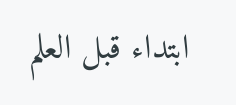ابتداء قبل العلم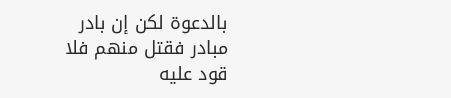بالدعوة لكن إن بادر مبادر فقتل منهم فلا قود عليه